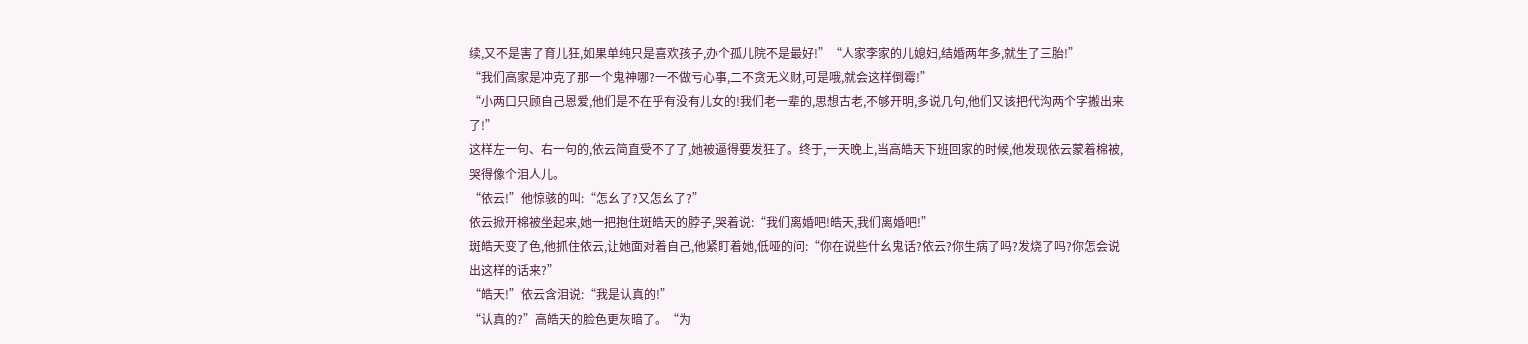续,又不是害了育儿狂,如果单纯只是喜欢孩子,办个孤儿院不是最好!”“人家李家的儿媳妇,结婚两年多,就生了三胎!”
“我们高家是冲克了那一个鬼神哪?一不做亏心事,二不贪无义财,可是哦,就会这样倒霉!”
“小两口只顾自己恩爱,他们是不在乎有没有儿女的!我们老一辈的,思想古老,不够开明,多说几句,他们又该把代沟两个字搬出来了!”
这样左一句、右一句的,依云简直受不了了,她被逼得要发狂了。终于,一天晚上,当高皓天下班回家的时候,他发现依云蒙着棉被,哭得像个泪人儿。
“依云!”他惊骇的叫:“怎幺了?又怎幺了?”
依云掀开棉被坐起来,她一把抱住斑皓天的脖子,哭着说:“我们离婚吧!皓天,我们离婚吧!”
斑皓天变了色,他抓住依云,让她面对着自己,他紧盯着她,低哑的问:“你在说些什幺鬼话?依云?你生病了吗?发烧了吗?你怎会说出这样的话来?”
“皓天!”依云含泪说:“我是认真的!”
“认真的?”高皓天的脸色更灰暗了。“为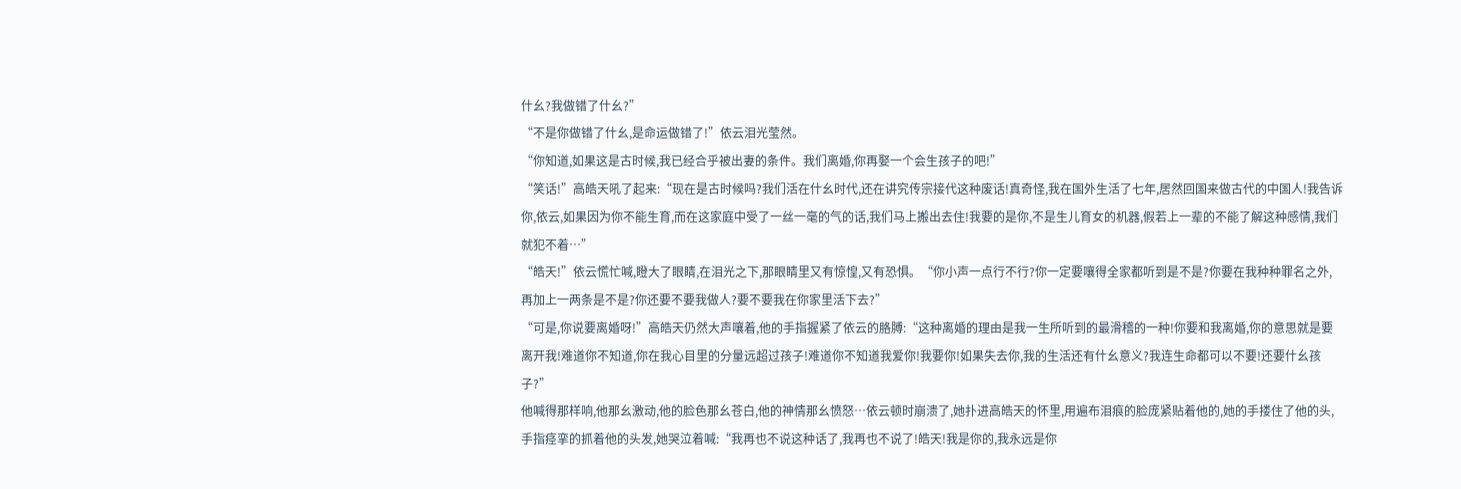什幺?我做错了什幺?”
“不是你做错了什幺,是命运做错了!”依云泪光莹然。
“你知道,如果这是古时候,我已经合乎被出妻的条件。我们离婚,你再娶一个会生孩子的吧!”
“笑话!”高皓天吼了起来:“现在是古时候吗?我们活在什幺时代,还在讲究传宗接代这种废话!真奇怪,我在国外生活了七年,居然回国来做古代的中国人!我告诉你,依云,如果因为你不能生育,而在这家庭中受了一丝一毫的气的话,我们马上搬出去住!我要的是你,不是生儿育女的机器,假若上一辈的不能了解这种感情,我们就犯不着…”
“皓天!”依云慌忙喊,瞪大了眼睛,在泪光之下,那眼睛里又有惊惶,又有恐惧。“你小声一点行不行?你一定要嚷得全家都听到是不是?你要在我种种罪名之外,再加上一两条是不是?你还要不要我做人?要不要我在你家里活下去?”
“可是,你说要离婚呀!”高皓天仍然大声嚷着,他的手指握紧了依云的胳膊:“这种离婚的理由是我一生所听到的最滑稽的一种!你要和我离婚,你的意思就是要离开我!难道你不知道,你在我心目里的分量远超过孩子!难道你不知道我爱你!我要你!如果失去你,我的生活还有什幺意义?我连生命都可以不要!还要什幺孩子?”
他喊得那样响,他那幺激动,他的脸色那幺苍白,他的神情那幺愤怒…依云顿时崩溃了,她扑进高皓天的怀里,用遍布泪痕的脸庞紧贴着他的,她的手搂住了他的头,手指痉挛的抓着他的头发,她哭泣着喊:“我再也不说这种话了,我再也不说了!皓天!我是你的,我永远是你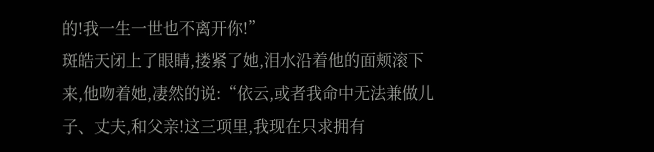的!我一生一世也不离开你!”
斑皓天闭上了眼睛,搂紧了她,泪水沿着他的面颊滚下来,他吻着她,凄然的说:“依云,或者我命中无法兼做儿子、丈夫,和父亲!这三项里,我现在只求拥有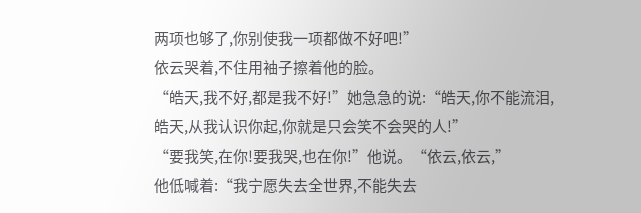两项也够了,你别使我一项都做不好吧!”
依云哭着,不住用袖子擦着他的脸。
“皓天,我不好,都是我不好!”她急急的说:“皓天,你不能流泪,皓天,从我认识你起,你就是只会笑不会哭的人!”
“要我笑,在你!要我哭,也在你!”他说。“依云,依云,”
他低喊着:“我宁愿失去全世界,不能失去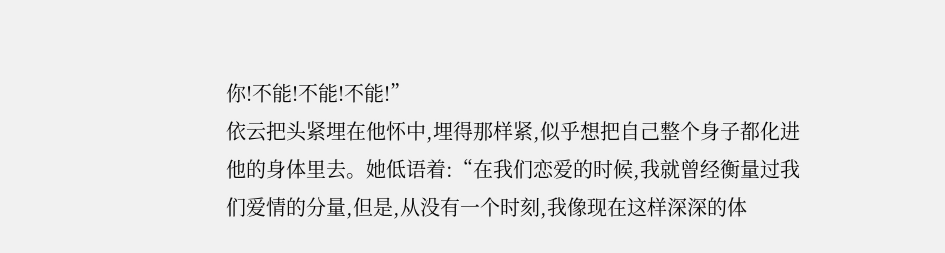你!不能!不能!不能!”
依云把头紧埋在他怀中,埋得那样紧,似乎想把自己整个身子都化进他的身体里去。她低语着:“在我们恋爱的时候,我就曾经衡量过我们爱情的分量,但是,从没有一个时刻,我像现在这样深深的体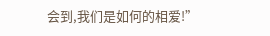会到,我们是如何的相爱!”